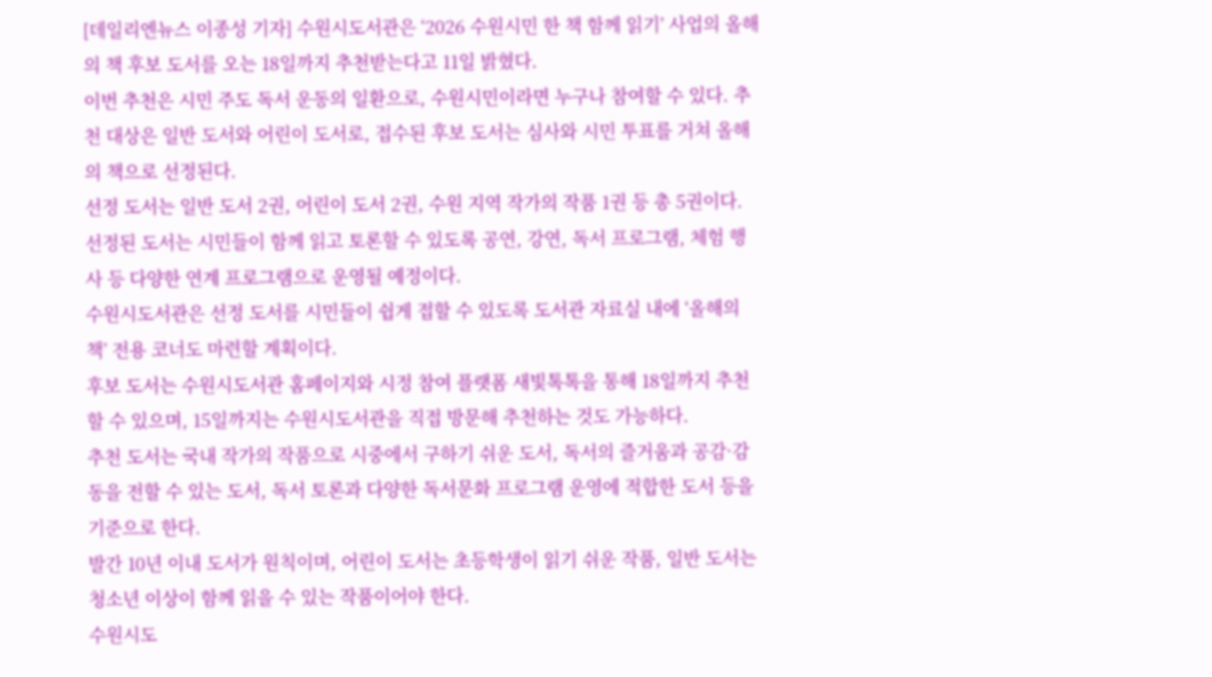[데일리엔뉴스 이종성 기자] 수원시도서관은 ‘2026 수원시민 한 책 함께 읽기’ 사업의 올해의 책 후보 도서를 오는 18일까지 추천받는다고 11일 밝혔다.
이번 추천은 시민 주도 독서 운동의 일환으로, 수원시민이라면 누구나 참여할 수 있다. 추천 대상은 일반 도서와 어린이 도서로, 접수된 후보 도서는 심사와 시민 투표를 거쳐 올해의 책으로 선정된다.
선정 도서는 일반 도서 2권, 어린이 도서 2권, 수원 지역 작가의 작품 1권 등 총 5권이다. 선정된 도서는 시민들이 함께 읽고 토론할 수 있도록 공연, 강연, 독서 프로그램, 체험 행사 등 다양한 연계 프로그램으로 운영될 예정이다.
수원시도서관은 선정 도서를 시민들이 쉽게 접할 수 있도록 도서관 자료실 내에 ‘올해의 책’ 전용 코너도 마련할 계획이다.
후보 도서는 수원시도서관 홈페이지와 시정 참여 플랫폼 새빛톡톡을 통해 18일까지 추천할 수 있으며, 15일까지는 수원시도서관을 직접 방문해 추천하는 것도 가능하다.
추천 도서는 국내 작가의 작품으로 시중에서 구하기 쉬운 도서, 독서의 즐거움과 공감·감동을 전할 수 있는 도서, 독서 토론과 다양한 독서문화 프로그램 운영에 적합한 도서 등을 기준으로 한다.
발간 10년 이내 도서가 원칙이며, 어린이 도서는 초등학생이 읽기 쉬운 작품, 일반 도서는 청소년 이상이 함께 읽을 수 있는 작품이어야 한다.
수원시도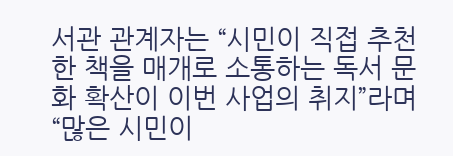서관 관계자는 “시민이 직접 추천한 책을 매개로 소통하는 독서 문화 확산이 이번 사업의 취지”라며 “많은 시민이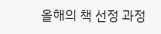올해의 책 선정 과정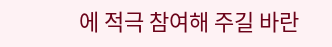에 적극 참여해 주길 바란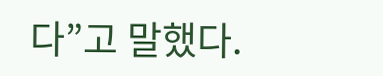다”고 말했다.